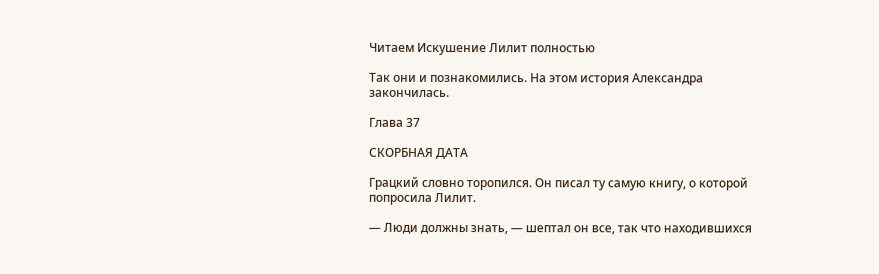Читаем Искушение Лилит полностью

Так они и познакомились. На этом история Александра закончилась.

Глава 37

СКОРБНАЯ ДАТА

Грацкий словно торопился. Он писал ту самую книгу, о которой попросила Лилит.

— Люди должны знать, — шептал он все, так что находившихся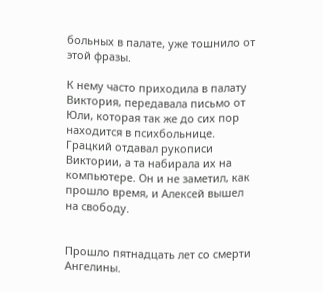больных в палате, уже тошнило от этой фразы.

К нему часто приходила в палату Виктория, передавала письмо от Юли, которая так же до сих пор находится в психбольнице. Грацкий отдавал рукописи Виктории, а та набирала их на компьютере. Он и не заметил, как прошло время, и Алексей вышел на свободу.


Прошло пятнадцать лет со смерти Ангелины.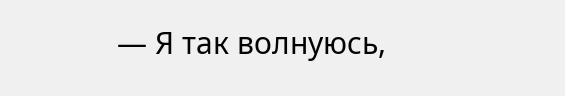— Я так волнуюсь,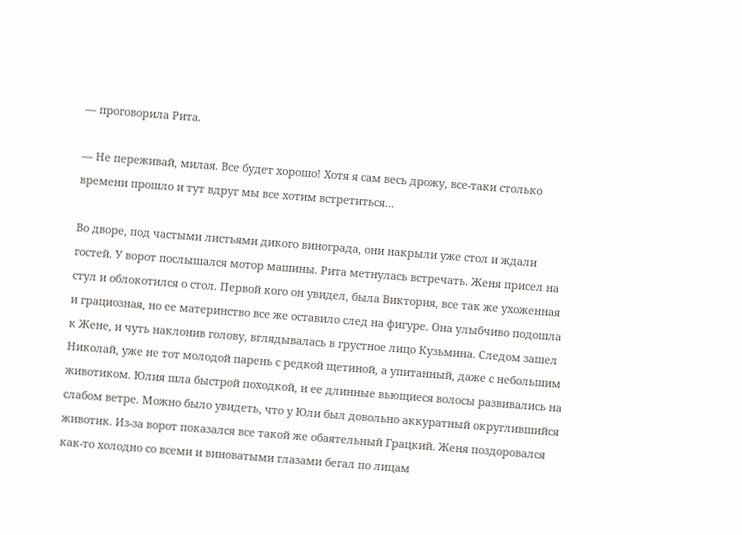— проговорила Рита.

— Не переживай, милая. Все будет хорошо! Хотя я сам весь дрожу, все-таки столько времени прошло и тут вдруг мы все хотим встретиться…

Во дворе, под частыми листьями дикого винограда, они накрыли уже стол и ждали гостей. У ворот послышался мотор машины. Рита метнулась встречать. Женя присел на стул и облокотился о стол. Первой кого он увидел, была Виктория, все так же ухоженная и грациозная, но ее материнство все же оставило след на фигуре. Она улыбчиво подошла к Жене, и чуть наклонив голову, вглядывалась в грустное лицо Кузьмина. Следом зашел Николай, уже не тот молодой парень с редкой щетиной, а упитанный, даже с небольшим животиком. Юлия шла быстрой походкой, и ее длинные вьющиеся волосы развивались на слабом ветре. Можно было увидеть, что у Юли был довольно аккуратный округлившийся животик. Из-за ворот показался все такой же обаятельный Грацкий. Женя поздоровался как-то холодно со всеми и виноватыми глазами бегал по лицам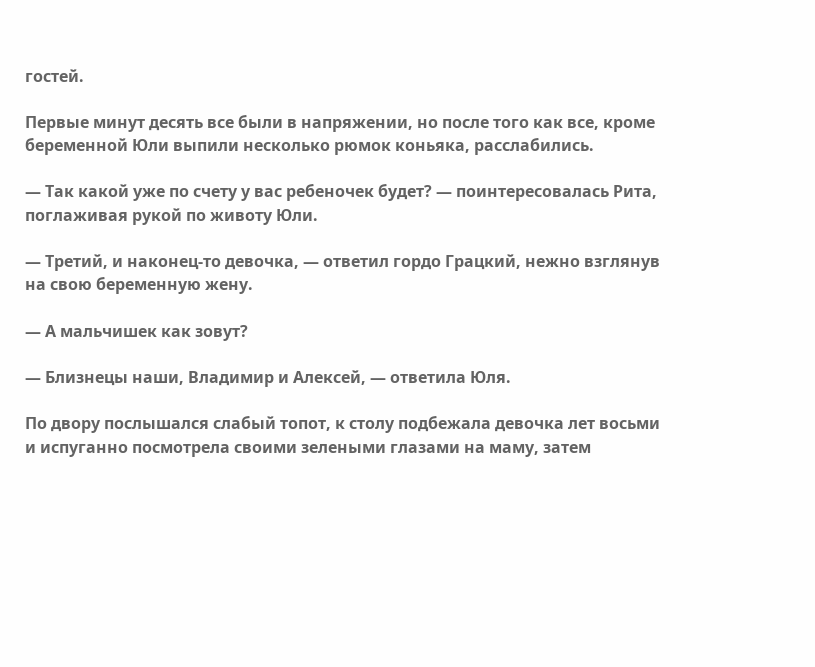гостей.

Первые минут десять все были в напряжении, но после того как все, кроме беременной Юли выпили несколько рюмок коньяка, расслабились.

— Так какой уже по счету у вас ребеночек будет? — поинтересовалась Рита, поглаживая рукой по животу Юли.

— Третий, и наконец-то девочка, — ответил гордо Грацкий, нежно взглянув на свою беременную жену.

— А мальчишек как зовут?

— Близнецы наши, Владимир и Алексей, — ответила Юля.

По двору послышался слабый топот, к столу подбежала девочка лет восьми и испуганно посмотрела своими зелеными глазами на маму, затем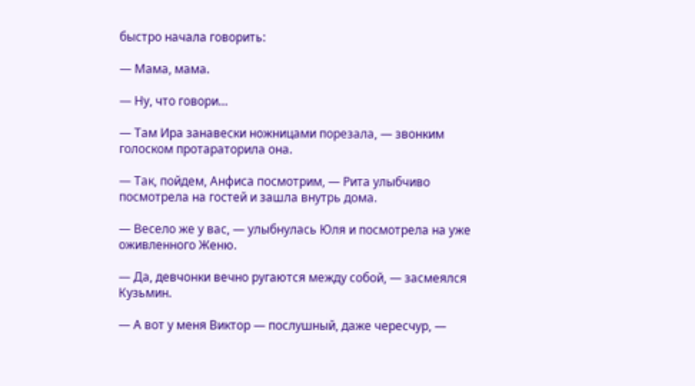быстро начала говорить:

— Мама, мама.

— Ну, что говори…

— Там Ира занавески ножницами порезала, — звонким голоском протараторила она.

— Так, пойдем, Анфиса посмотрим, — Рита улыбчиво посмотрела на гостей и зашла внутрь дома.

— Весело же у вас, — улыбнулась Юля и посмотрела на уже оживленного Женю.

— Да, девчонки вечно ругаются между собой, — засмеялся Кузьмин.

— А вот у меня Виктор — послушный, даже чересчур, —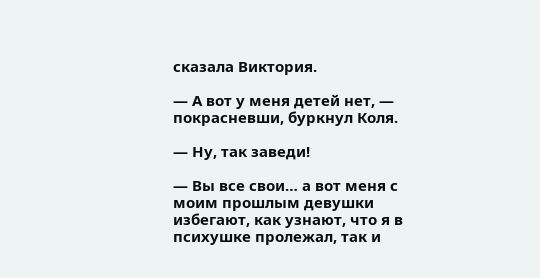сказала Виктория.

— А вот у меня детей нет, — покрасневши, буркнул Коля.

— Ну, так заведи!

— Вы все свои… а вот меня с моим прошлым девушки избегают, как узнают, что я в психушке пролежал, так и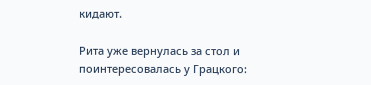кидают.

Рита уже вернулась за стол и поинтересовалась у Грацкого: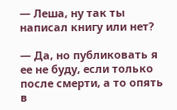— Леша, ну так ты написал книгу или нет?

— Да, но публиковать я ее не буду, если только после смерти, а то опять в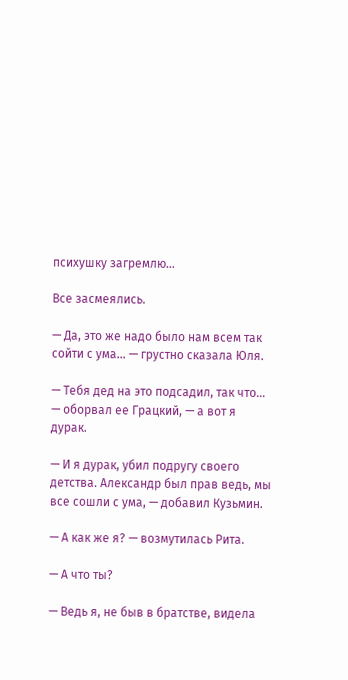психушку загремлю…

Все засмеялись.

— Да, это же надо было нам всем так сойти с ума… — грустно сказала Юля.

— Тебя дед на это подсадил, так что… — оборвал ее Грацкий, — а вот я дурак.

— И я дурак, убил подругу своего детства. Александр был прав ведь, мы все сошли с ума, — добавил Кузьмин.

— А как же я? — возмутилась Рита.

— А что ты?

— Ведь я, не быв в братстве, видела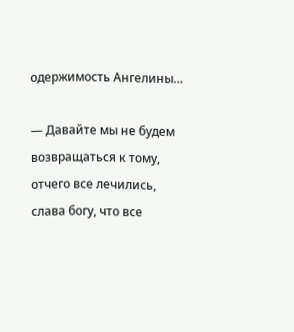одержимость Ангелины…

— Давайте мы не будем возвращаться к тому, отчего все лечились, слава богу, что все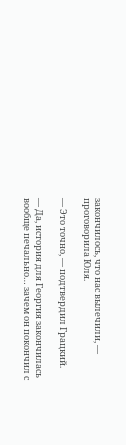закончилось, что нас вылечили, — проговорила Юля.

— Это точно, — подтвердил Грацкий.

— Да, история для Георгия закончилась вообще печально… зачем он покончил с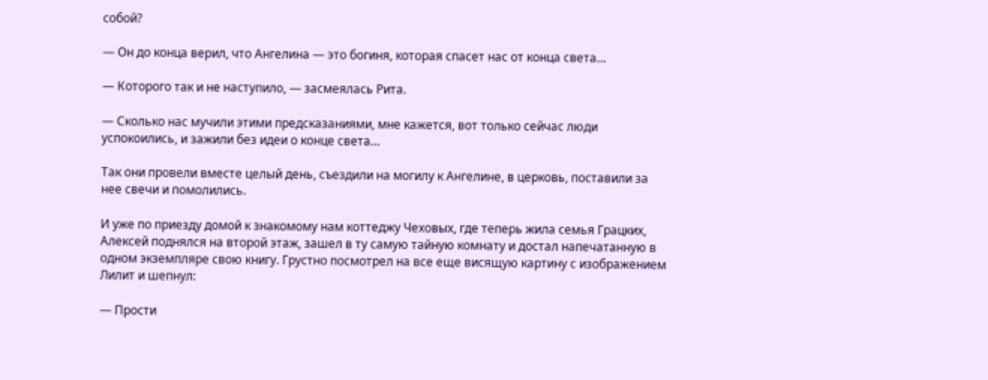собой?

— Он до конца верил, что Ангелина — это богиня, которая спасет нас от конца света…

— Которого так и не наступило, — засмеялась Рита.

— Сколько нас мучили этими предсказаниями, мне кажется, вот только сейчас люди успокоились, и зажили без идеи о конце света…

Так они провели вместе целый день, съездили на могилу к Ангелине, в церковь, поставили за нее свечи и помолились.

И уже по приезду домой к знакомому нам коттеджу Чеховых, где теперь жила семья Грацких, Алексей поднялся на второй этаж, зашел в ту самую тайную комнату и достал напечатанную в одном экземпляре свою книгу. Грустно посмотрел на все еще висящую картину с изображением Лилит и шепнул:

— Прости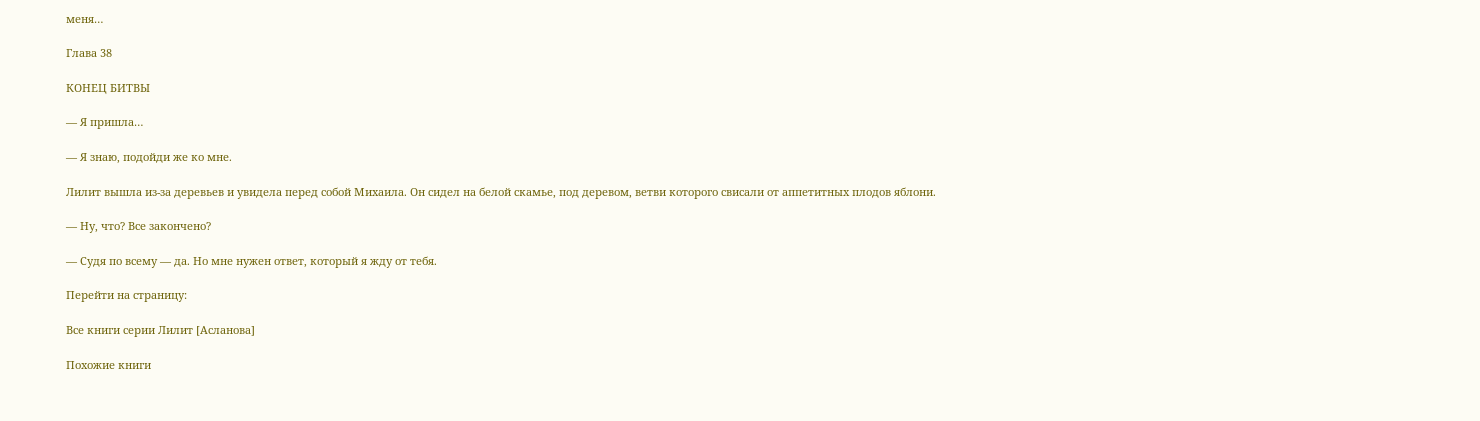меня…

Глава 38

КОНЕЦ БИТВЫ

— Я пришла…

— Я знаю, подойди же ко мне.

Лилит вышла из-за деревьев и увидела перед собой Михаила. Он сидел на белой скамье, под деревом, ветви которого свисали от аппетитных плодов яблони.

— Ну, что? Все закончено?

— Судя по всему — да. Но мне нужен ответ, который я жду от тебя.

Перейти на страницу:

Все книги серии Лилит [Асланова]

Похожие книги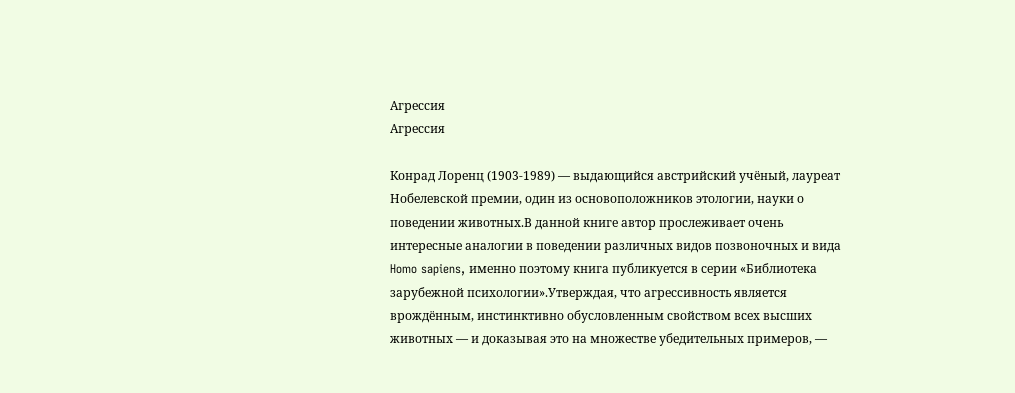Агрессия
Агрессия

Конрад Лоренц (1903-1989) — выдающийся австрийский учёный, лауреат Нобелевской премии, один из основоположников этологии, науки о поведении животных.В данной книге автор прослеживает очень интересные аналогии в поведении различных видов позвоночных и вида Homo sapiens, именно поэтому книга публикуется в серии «Библиотека зарубежной психологии».Утверждая, что агрессивность является врождённым, инстинктивно обусловленным свойством всех высших животных — и доказывая это на множестве убедительных примеров, —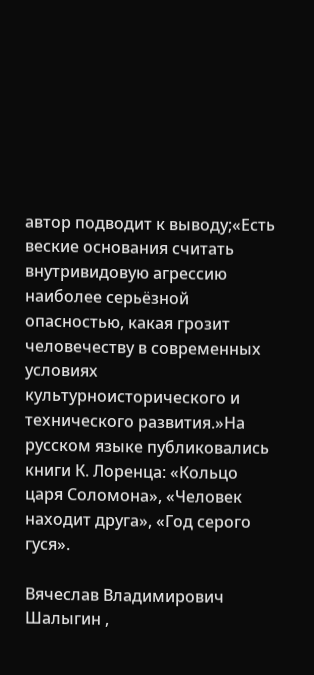автор подводит к выводу;«Есть веские основания считать внутривидовую агрессию наиболее серьёзной опасностью, какая грозит человечеству в современных условиях культурноисторического и технического развития.»На русском языке публиковались книги К. Лоренца: «Кольцо царя Соломона», «Человек находит друга», «Год серого гуся».

Вячеслав Владимирович Шалыгин ,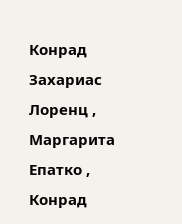Конрад Захариас Лоренц , Маргарита Епатко , Конрад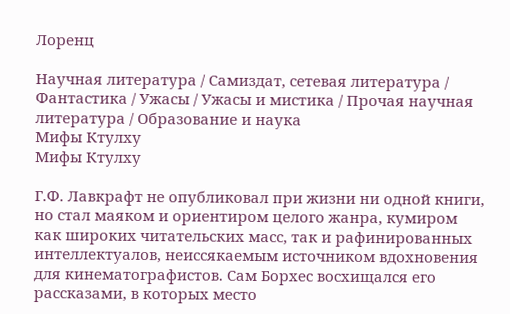Лоренц

Научная литература / Самиздат, сетевая литература / Фантастика / Ужасы / Ужасы и мистика / Прочая научная литература / Образование и наука
Мифы Ктулху
Мифы Ктулху

Г.Ф. Лавкрафт не опубликовал при жизни ни одной книги, но стал маяком и ориентиром целого жанра, кумиром как широких читательских масс, так и рафинированных интеллектуалов, неиссякаемым источником вдохновения для кинематографистов. Сам Борхес восхищался его рассказами, в которых место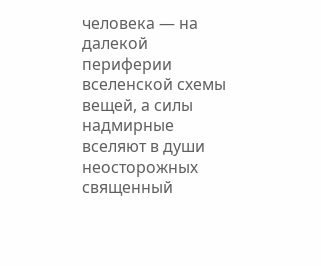человека — на далекой периферии вселенской схемы вещей, а силы надмирные вселяют в души неосторожных священный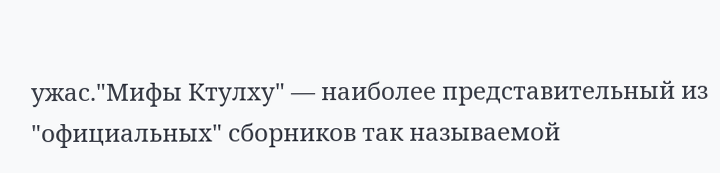ужас."Мифы Ктулху" — наиболее представительный из "официальных" сборников так называемой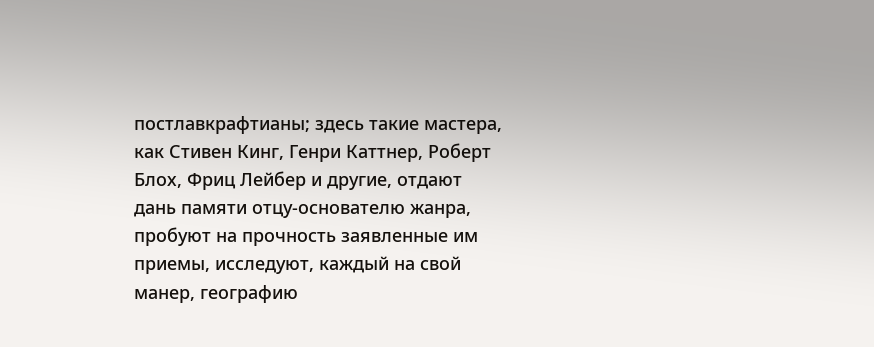постлавкрафтианы; здесь такие мастера, как Стивен Кинг, Генри Каттнер, Роберт Блох, Фриц Лейбер и другие, отдают дань памяти отцу-основателю жанра, пробуют на прочность заявленные им приемы, исследуют, каждый на свой манер, географию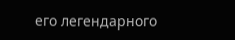его легендарного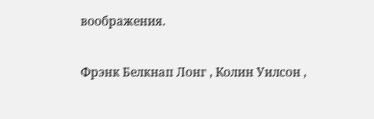воображения.

Фрэнк Белкнап Лонг , Колин Уилсон ,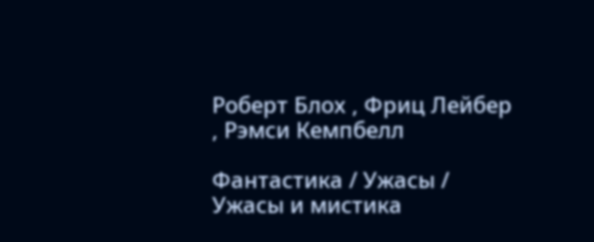Роберт Блох , Фриц Лейбер , Рэмси Кемпбелл

Фантастика / Ужасы / Ужасы и мистика